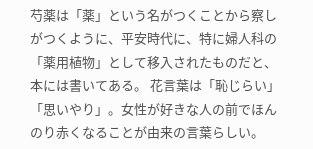芍薬は「薬」という名がつくことから察しがつくように、平安時代に、特に婦人科の「薬用植物」として移入されたものだと、本には書いてある。 花言葉は「恥じらい」「思いやり」。女性が好きな人の前でほんのり赤くなることが由来の言葉らしい。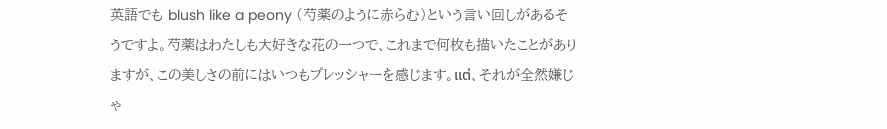英語でも blush like a peony (芍薬のように赤らむ)という言い回しがあるそうですよ。芍薬はわたしも大好きな花の一つで、これまで何枚も描いたことがありますが、この美しさの前にはいつもプレッシャーを感じます。แต่、それが全然嫌じゃ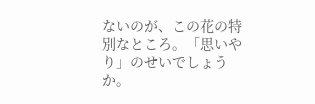ないのが、この花の特別なところ。「思いやり」のせいでしょうか。